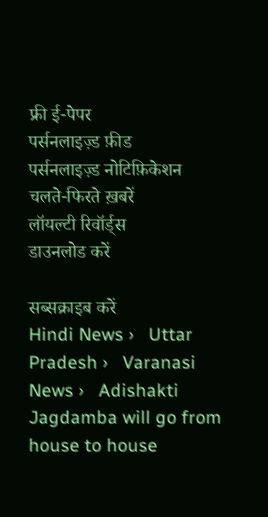फ्री ई-पेपर
पर्सनलाइज़्ड फ़ीड
पर्सनलाइज़्ड नोटिफ़िकेशन
चलते-फिरते ख़बरें
लॉयल्टी रिवॉर्ड्स
डाउनलोड करें

सब्सक्राइब करें
Hindi News ›   Uttar Pradesh ›   Varanasi News ›   Adishakti Jagdamba will go from house to house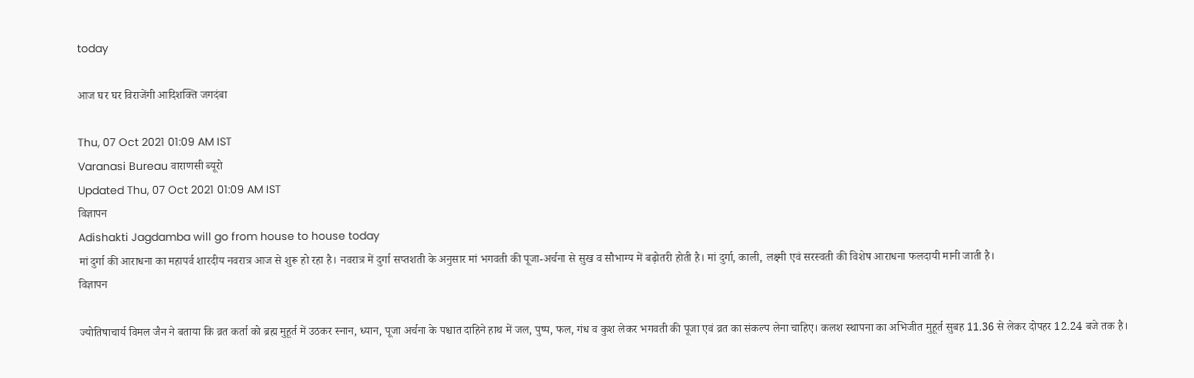today

आज घर घर विराजेंगी आदिशक्ति जगदंबा

Thu, 07 Oct 2021 01:09 AM IST
Varanasi Bureau वाराणसी ब्यूरो
Updated Thu, 07 Oct 2021 01:09 AM IST
विज्ञापन
Adishakti Jagdamba will go from house to house today
मां दुर्गा की आराधना का महापर्व शारदीय नवरात्र आज से शुरू हो रहा है। नवरात्र में दुर्गा सप्तशती के अनुसार मां भगवती की पूजा-अर्चना से सुख व सौभाग्य में बढ़ोतरी होती है। मां दुर्गा, काली, लक्ष्मी एवं सरस्वती की विशेष आराधना फलदायी मानी जाती है।
विज्ञापन

ज्योतिषाचार्य विमल जैन ने बताया कि व्रत कर्ता को ब्रह्म मुहूर्त में उठकर स्नान, ध्यान, पूजा अर्चना के पश्चात दाहिने हाथ में जल, पुष्प, फल, गंध व कुश लेकर भगवती की पूजा एवं व्रत का संकल्प लेना चाहिए। कलश स्थापना का अभिजीत मुहूर्त सुबह 11.36 से लेकर दोपहर 12.24 बजे तक है।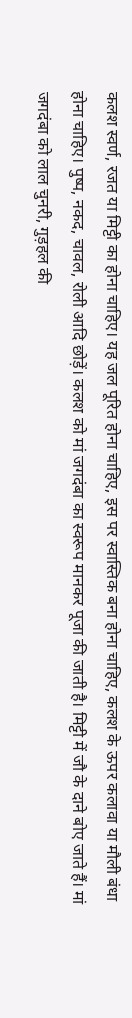कलश स्वर्ण, रजत या मिट्टी का होना चाहिए। यह जल पूरित होना चाहिए, इस पर स्वास्तिक बना होना चाहिए, कलश के ऊपर कलावा या मौली बंधा होना चाहिए। पुष्प, नकद, चावल, रोली आदि छोड़ें। कलश को मां जगदंबा का स्वरूप मानकर पूजा की जाती है। मिट्टी में जौ के दाने बोए जाते हैं। मां जगदंबा को लाल चुनरी, गुड़हल की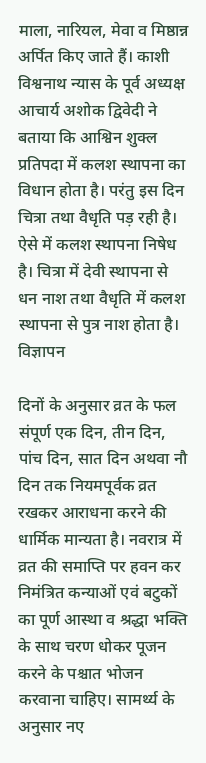माला, नारियल, मेवा व मिष्ठान्न अर्पित किए जाते हैं। काशी विश्वनाथ न्यास के पूर्व अध्यक्ष आचार्य अशोक द्विवेदी ने बताया कि आश्विन शुक्ल प्रतिपदा में कलश स्थापना का विधान होता है। परंतु इस दिन चित्रा तथा वैधृति पड़ रही है। ऐसे में कलश स्थापना निषेध है। चित्रा में देवी स्थापना से धन नाश तथा वैधृति में कलश स्थापना से पुत्र नाश होता है।
विज्ञापन

दिनों के अनुसार व्रत के फल
संपूर्ण एक दिन, तीन दिन, पांच दिन, सात दिन अथवा नौ दिन तक नियमपूर्वक व्रत रखकर आराधना करने की धार्मिक मान्यता है। नवरात्र में व्रत की समाप्ति पर हवन कर निमंत्रित कन्याओं एवं बटुकों का पूर्ण आस्था व श्रद्धा भक्ति के साथ चरण धोकर पूजन करने के पश्चात भोजन करवाना चाहिए। सामर्थ्य के अनुसार नए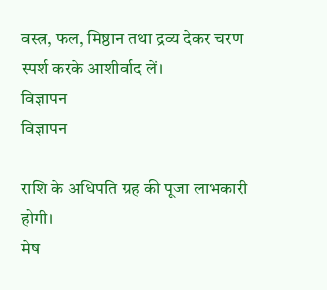वस्त्र, फल, मिष्ठान तथा द्रव्य देकर चरण स्पर्श करके आशीर्वाद लें।
विज्ञापन
विज्ञापन

राशि के अधिपति ग्रह की पूजा लाभकारी होगी।
मेष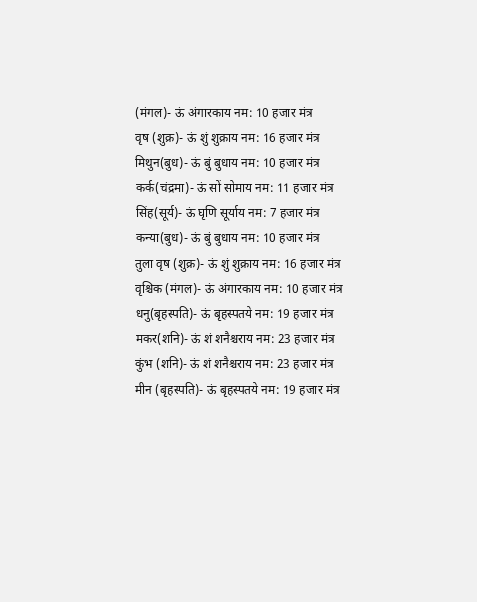(मंगल)- ऊं अंगारकाय नम: 10 हजार मंत्र
वृष (शुक्र)- ऊं शुं शुक्राय नम: 16 हजार मंत्र
मिथुन(बुध)- ऊं बुं बुधाय नम: 10 हजार मंत्र
कर्क(चंद्रमा)- ऊं सों सोमाय नम: 11 हजार मंत्र
सिंह(सूर्य)- ऊं घृणि सूर्याय नम: 7 हजार मंत्र
कन्या(बुध)- ऊं बुं बुधाय नम: 10 हजार मंत्र
तुला वृष (शुक्र)- ऊं शुं शुक्राय नम: 16 हजार मंत्र
वृश्चिक (मंगल)- ऊं अंगारकाय नम: 10 हजार मंत्र
धनु(बृहस्पति)- ऊं बृहस्पतये नम: 19 हजार मंत्र
मकर(शनि)- ऊं शं शनैश्चराय नम: 23 हजार मंत्र
कुंभ (शनि)- ऊं शं शनैश्चराय नम: 23 हजार मंत्र
मीन (बृहस्पति)- ऊं बृहस्पतये नम: 19 हजार मंत्र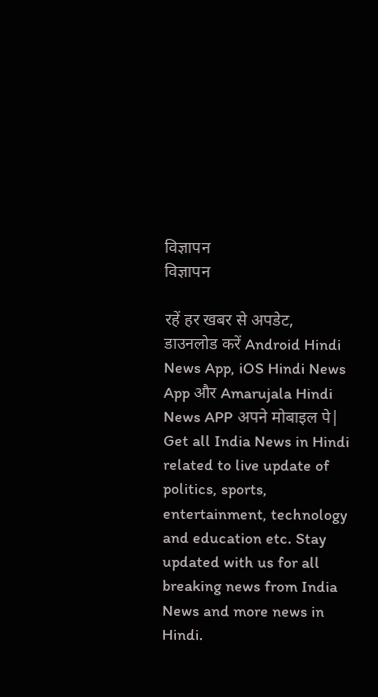विज्ञापन
विज्ञापन

रहें हर खबर से अपडेट, डाउनलोड करें Android Hindi News App, iOS Hindi News App और Amarujala Hindi News APP अपने मोबाइल पे|
Get all India News in Hindi related to live update of politics, sports, entertainment, technology and education etc. Stay updated with us for all breaking news from India News and more news in Hindi.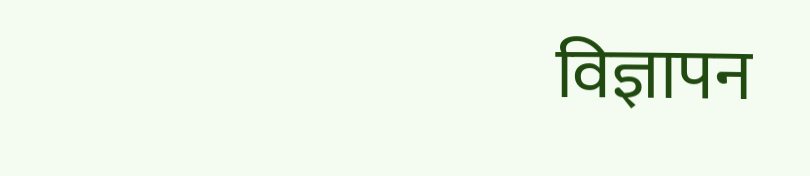विज्ञापन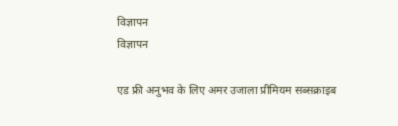विज्ञापन
विज्ञापन

एड फ्री अनुभव के लिए अमर उजाला प्रीमियम सब्सक्राइब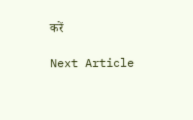करें

Next Article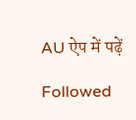AU ऐप में पढ़ें

Followed